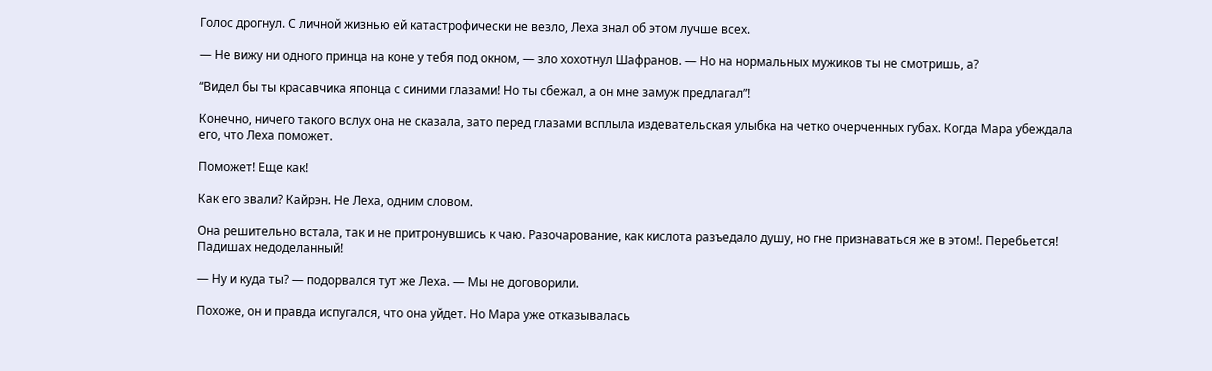Голос дрогнул. С личной жизнью ей катастрофически не везло, Леха знал об этом лучше всех.

— Не вижу ни одного принца на коне у тебя под окном, — зло хохотнул Шафранов. — Но на нормальных мужиков ты не смотришь, а?

“Видел бы ты красавчика японца с синими глазами! Но ты сбежал, а он мне замуж предлагал”!

Конечно, ничего такого вслух она не сказала, зато перед глазами всплыла издевательская улыбка на четко очерченных губах. Когда Мара убеждала его, что Леха поможет.

Поможет! Еще как!

Как его звали? Кайрэн. Не Леха, одним словом.

Она решительно встала, так и не притронувшись к чаю. Разочарование, как кислота разъедало душу, но гне признаваться же в этом!. Перебьется! Падишах недоделанный!

— Ну и куда ты? — подорвался тут же Леха. — Мы не договорили.

Похоже, он и правда испугался, что она уйдет. Но Мара уже отказывалась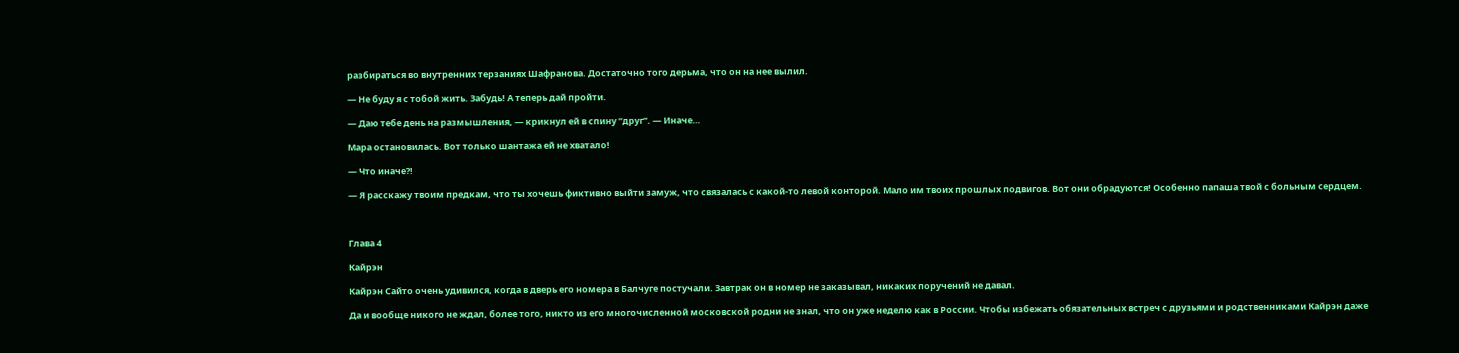разбираться во внутренних терзаниях Шафранова. Достаточно того дерьма, что он на нее вылил.

— Не буду я с тобой жить. Забудь! А теперь дай пройти.

— Даю тебе день на размышления, — крикнул ей в спину “друг”. — Иначе…

Мара остановилась. Вот только шантажа ей не хватало!

— Что иначе?!

— Я расскажу твоим предкам, что ты хочешь фиктивно выйти замуж, что связалась с какой-то левой конторой. Мало им твоих прошлых подвигов. Вот они обрадуются! Особенно папаша твой с больным сердцем.



Глава 4

Кайрэн

Кайрэн Сайто очень удивился, когда в дверь его номера в Балчуге постучали. Завтрак он в номер не заказывал, никаких поручений не давал.

Да и вообще никого не ждал, более того, никто из его многочисленной московской родни не знал, что он уже неделю как в России. Чтобы избежать обязательных встреч с друзьями и родственниками Кайрэн даже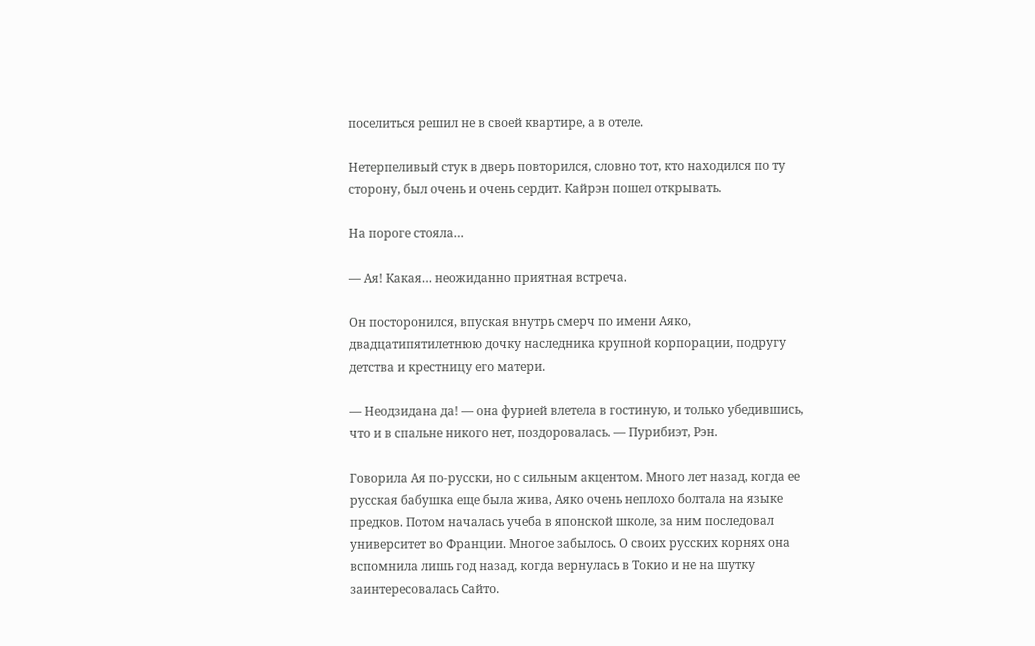поселиться решил не в своей квартире, а в отеле.

Нетерпеливый стук в дверь повторился, словно тот, кто находился по ту сторону, был очень и очень сердит. Кайрэн пошел открывать.

На пороге стояла…

— Ая! Какая… неожиданно приятная встреча.

Он посторонился, впуская внутрь смерч по имени Аяко, двадцатипятилетнюю дочку наследника крупной корпорации, подругу детства и крестницу его матери.

— Неодзидана да! — она фурией влетела в гостиную, и только убедившись, что и в спальне никого нет, поздоровалась. — Пурибиэт, Рэн.

Говорила Ая по-русски, но с сильным акцентом. Много лет назад, когда ее русская бабушка еще была жива, Аяко очень неплохо болтала на языке предков. Потом началась учеба в японской школе, за ним последовал университет во Франции. Многое забылось. О своих русских корнях она вспомнила лишь год назад, когда вернулась в Токио и не на шутку заинтересовалась Сайто.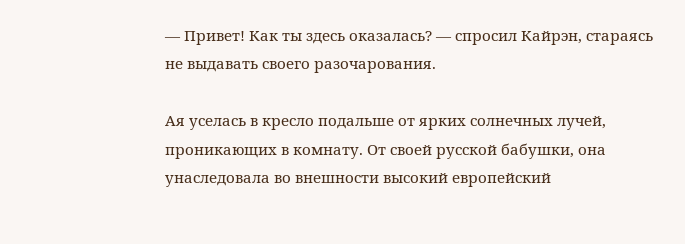— Привет! Как ты здесь оказалась? — спросил Кайрэн, стараясь не выдавать своего разочарования.

Ая уселась в кресло подальше от ярких солнечных лучей, проникающих в комнату. От своей русской бабушки, она унаследовала во внешности высокий европейский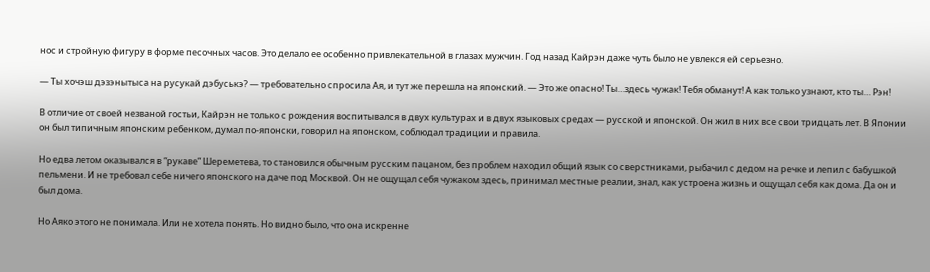нос и стройную фигуру в форме песочных часов. Это делало ее особенно привлекательной в глазах мужчин. Год назад Кайрэн даже чуть было не увлекся ей серьезно.

— Ты хочэш дэзэнытыса на русукай дэбуськэ? — требовательно спросила Ая, и тут же перешла на японский. — Это же опасно! Ты…здесь чужак! Тебя обманут! А как только узнают, кто ты… Рэн!

В отличие от своей незваной гостьи, Кайрэн не только с рождения воспитывался в двух культурах и в двух языковых средах — русской и японской. Он жил в них все свои тридцать лет. В Японии он был типичным японским ребенком, думал по-японски, говорил на японском, соблюдал традиции и правила.

Но едва летом оказывался в “рукаве” Шереметева, то становился обычным русским пацаном, без проблем находил общий язык со сверстниками, рыбачил с дедом на речке и лепил с бабушкой пельмени. И не требовал себе ничего японского на даче под Москвой. Он не ощущал себя чужаком здесь, принимал местные реалии, знал, как устроена жизнь и ощущал себя как дома. Да он и был дома.

Но Аяко этого не понимала. Или не хотела понять. Но видно было, что она искренне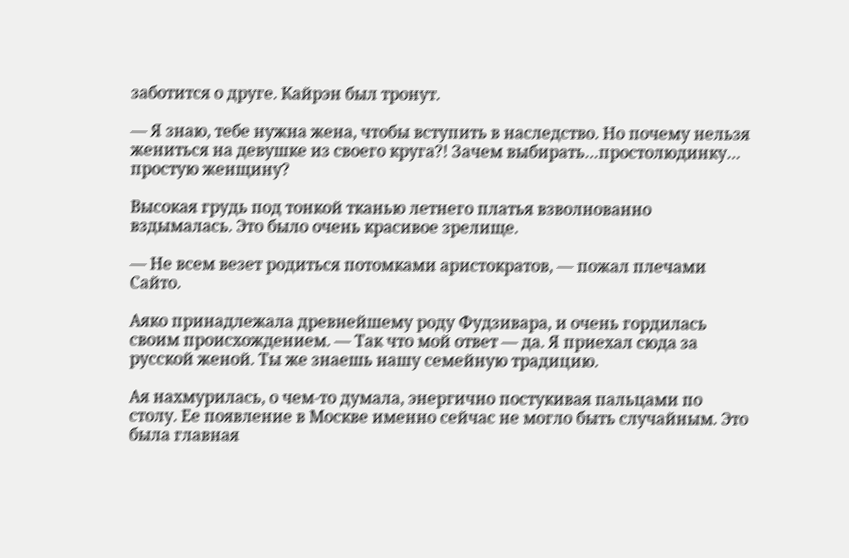заботится о друге. Кайрэн был тронут.

— Я знаю, тебе нужна жена, чтобы вступить в наследство. Но почему нельзя жениться на девушке из своего круга?! Зачем выбирать…простолюдинку… простую женщину?

Высокая грудь под тонкой тканью летнего платья взволнованно вздымалась. Это было очень красивое зрелище.

— Не всем везет родиться потомками аристократов, — пожал плечами Сайто.

Аяко принадлежала древнейшему роду Фудзивара, и очень гордилась своим происхождением. — Так что мой ответ — да. Я приехал сюда за русской женой. Ты же знаешь нашу семейную традицию.

Ая нахмурилась, о чем-то думала, энергично постукивая пальцами по столу. Ее появление в Москве именно сейчас не могло быть случайным. Это была главная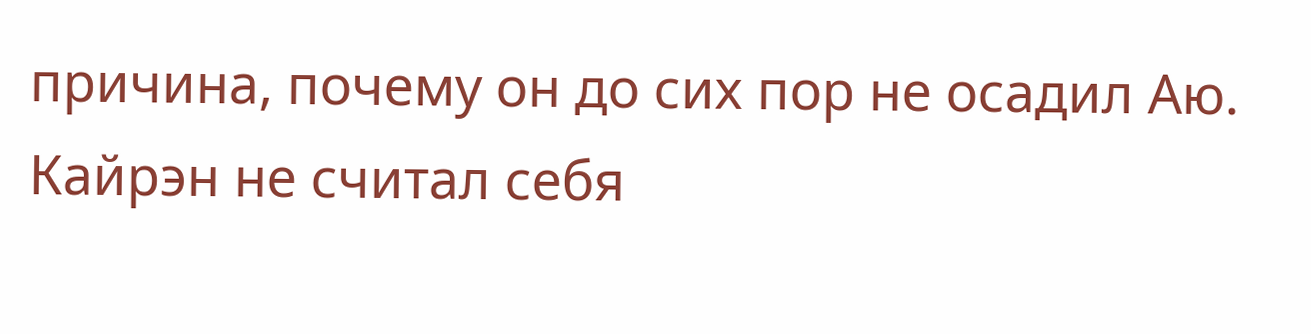причина, почему он до сих пор не осадил Аю. Кайрэн не считал себя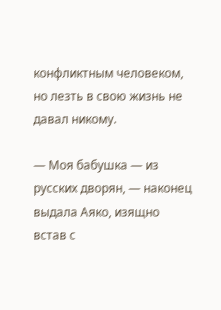конфликтным человеком, но лезть в свою жизнь не давал никому.

— Моя бабушка — из русских дворян, — наконец выдала Аяко, изящно встав с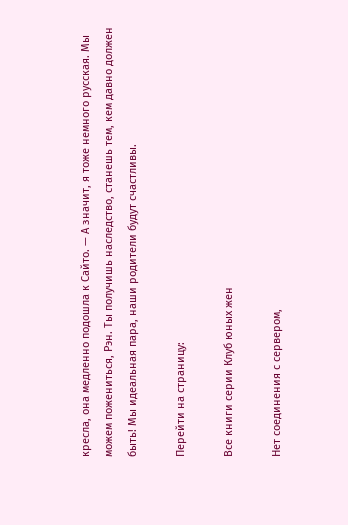кресла, она медленно подошла к Сайто. — А значит, я тоже немного русская. Мы можем пожениться, Рэн. Ты получишь наследство, станешь тем, кем давно должен быть! Мы идеальная пара, наши родители будут счастливы.

Перейти на страницу:

Все книги серии Клуб юных жен

Нет соединения с сервером,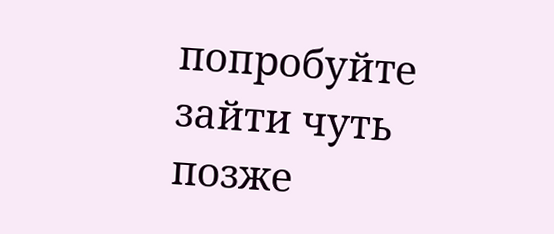попробуйте зайти чуть позже